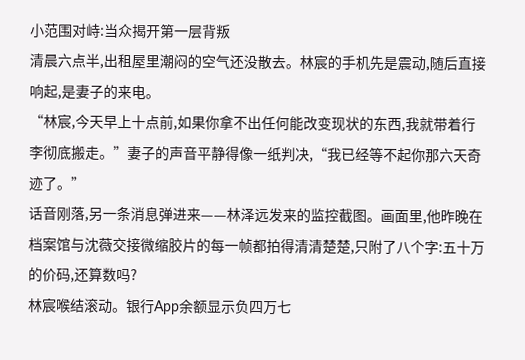小范围对峙:当众揭开第一层背叛
清晨六点半,出租屋里潮闷的空气还没散去。林宸的手机先是震动,随后直接响起,是妻子的来电。
“林宸,今天早上十点前,如果你拿不出任何能改变现状的东西,我就带着行李彻底搬走。”妻子的声音平静得像一纸判决,“我已经等不起你那六天奇迹了。”
话音刚落,另一条消息弹进来——林泽远发来的监控截图。画面里,他昨晚在档案馆与沈薇交接微缩胶片的每一帧都拍得清清楚楚,只附了八个字:五十万的价码,还算数吗?
林宸喉结滚动。银行App余额显示负四万七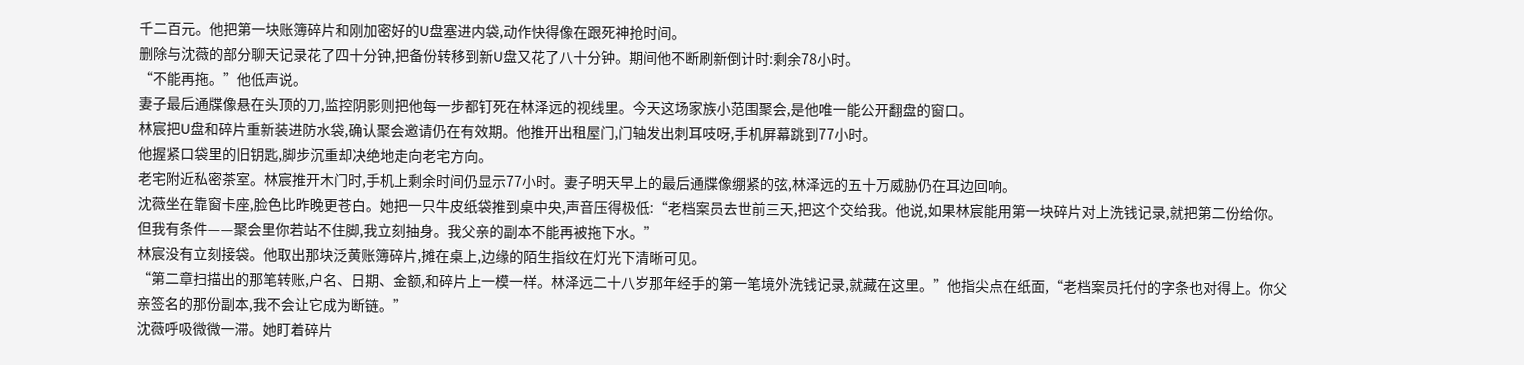千二百元。他把第一块账簿碎片和刚加密好的U盘塞进内袋,动作快得像在跟死神抢时间。
删除与沈薇的部分聊天记录花了四十分钟,把备份转移到新U盘又花了八十分钟。期间他不断刷新倒计时:剩余78小时。
“不能再拖。”他低声说。
妻子最后通牒像悬在头顶的刀,监控阴影则把他每一步都钉死在林泽远的视线里。今天这场家族小范围聚会,是他唯一能公开翻盘的窗口。
林宸把U盘和碎片重新装进防水袋,确认聚会邀请仍在有效期。他推开出租屋门,门轴发出刺耳吱呀,手机屏幕跳到77小时。
他握紧口袋里的旧钥匙,脚步沉重却决绝地走向老宅方向。
老宅附近私密茶室。林宸推开木门时,手机上剩余时间仍显示77小时。妻子明天早上的最后通牒像绷紧的弦,林泽远的五十万威胁仍在耳边回响。
沈薇坐在靠窗卡座,脸色比昨晚更苍白。她把一只牛皮纸袋推到桌中央,声音压得极低:“老档案员去世前三天,把这个交给我。他说,如果林宸能用第一块碎片对上洗钱记录,就把第二份给你。但我有条件——聚会里你若站不住脚,我立刻抽身。我父亲的副本不能再被拖下水。”
林宸没有立刻接袋。他取出那块泛黄账簿碎片,摊在桌上,边缘的陌生指纹在灯光下清晰可见。
“第二章扫描出的那笔转账,户名、日期、金额,和碎片上一模一样。林泽远二十八岁那年经手的第一笔境外洗钱记录,就藏在这里。”他指尖点在纸面,“老档案员托付的字条也对得上。你父亲签名的那份副本,我不会让它成为断链。”
沈薇呼吸微微一滞。她盯着碎片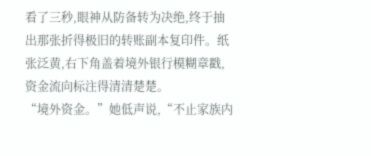看了三秒,眼神从防备转为决绝,终于抽出那张折得极旧的转账副本复印件。纸张泛黄,右下角盖着境外银行模糊章戳,资金流向标注得清清楚楚。
“境外资金。”她低声说,“不止家族内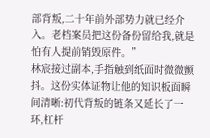部背叛,二十年前外部势力就已经介入。老档案员把这份备份留给我,就是怕有人提前销毁原件。”
林宸接过副本,手指触到纸面时微微颤抖。这份实体证物让他的知识板面瞬间清晰:初代背叛的链条又延长了一环,杠杆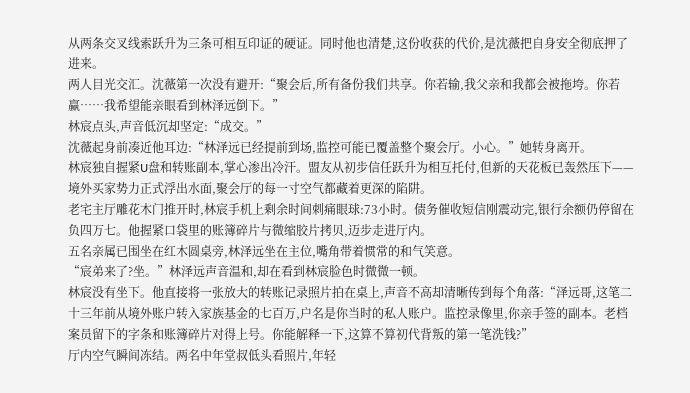从两条交叉线索跃升为三条可相互印证的硬证。同时他也清楚,这份收获的代价,是沈薇把自身安全彻底押了进来。
两人目光交汇。沈薇第一次没有避开:“聚会后,所有备份我们共享。你若输,我父亲和我都会被拖垮。你若赢……我希望能亲眼看到林泽远倒下。”
林宸点头,声音低沉却坚定:“成交。”
沈薇起身前凑近他耳边:“林泽远已经提前到场,监控可能已覆盖整个聚会厅。小心。”她转身离开。
林宸独自握紧U盘和转账副本,掌心渗出冷汗。盟友从初步信任跃升为相互托付,但新的天花板已轰然压下——境外买家势力正式浮出水面,聚会厅的每一寸空气都藏着更深的陷阱。
老宅主厅雕花木门推开时,林宸手机上剩余时间刺痛眼球:73小时。债务催收短信刚震动完,银行余额仍停留在负四万七。他握紧口袋里的账簿碎片与微缩胶片拷贝,迈步走进厅内。
五名亲属已围坐在红木圆桌旁,林泽远坐在主位,嘴角带着惯常的和气笑意。
“宸弟来了?坐。”林泽远声音温和,却在看到林宸脸色时微微一顿。
林宸没有坐下。他直接将一张放大的转账记录照片拍在桌上,声音不高却清晰传到每个角落:“泽远哥,这笔二十三年前从境外账户转入家族基金的七百万,户名是你当时的私人账户。监控录像里,你亲手签的副本。老档案员留下的字条和账簿碎片对得上号。你能解释一下,这算不算初代背叛的第一笔洗钱?”
厅内空气瞬间冻结。两名中年堂叔低头看照片,年轻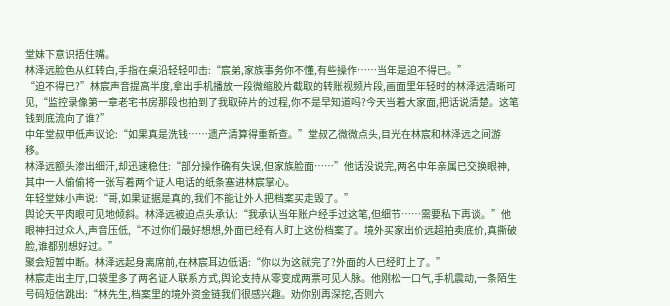堂妹下意识捂住嘴。
林泽远脸色从红转白,手指在桌沿轻轻叩击:“宸弟,家族事务你不懂,有些操作……当年是迫不得已。”
“迫不得已?”林宸声音提高半度,拿出手机播放一段微缩胶片截取的转账视频片段,画面里年轻时的林泽远清晰可见,“监控录像第一章老宅书房那段也拍到了我取碎片的过程,你不是早知道吗?今天当着大家面,把话说清楚。这笔钱到底流向了谁?”
中年堂叔甲低声议论:“如果真是洗钱……遗产清算得重新查。”堂叔乙微微点头,目光在林宸和林泽远之间游移。
林泽远额头渗出细汗,却迅速稳住:“部分操作确有失误,但家族脸面……”他话没说完,两名中年亲属已交换眼神,其中一人偷偷将一张写着两个证人电话的纸条塞进林宸掌心。
年轻堂妹小声说:“哥,如果证据是真的,我们不能让外人把档案买走毁了。”
舆论天平肉眼可见地倾斜。林泽远被迫点头承认:“我承认当年账户经手过这笔,但细节……需要私下再谈。”他眼神扫过众人,声音压低,“不过你们最好想想,外面已经有人盯上这份档案了。境外买家出价远超拍卖底价,真撕破脸,谁都别想好过。”
聚会短暂中断。林泽远起身离席前,在林宸耳边低语:“你以为这就完了?外面的人已经盯上了。”
林宸走出主厅,口袋里多了两名证人联系方式,舆论支持从零变成两票可见人脉。他刚松一口气,手机震动,一条陌生号码短信跳出:“林先生,档案里的境外资金链我们很感兴趣。劝你别再深挖,否则六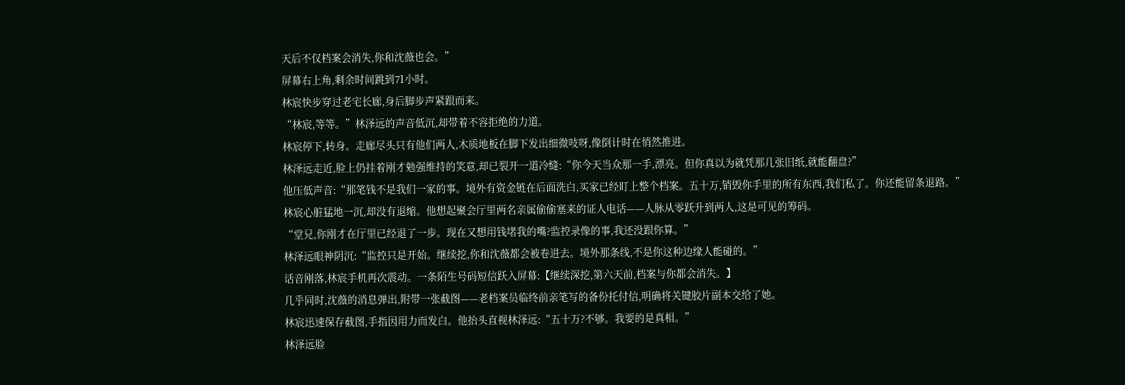天后不仅档案会消失,你和沈薇也会。”
屏幕右上角,剩余时间跳到71小时。
林宸快步穿过老宅长廊,身后脚步声紧跟而来。
“林宸,等等。”林泽远的声音低沉,却带着不容拒绝的力道。
林宸停下,转身。走廊尽头只有他们两人,木质地板在脚下发出细微吱呀,像倒计时在悄然推进。
林泽远走近,脸上仍挂着刚才勉强维持的笑意,却已裂开一道冷缝:“你今天当众那一手,漂亮。但你真以为就凭那几张旧纸,就能翻盘?”
他压低声音:“那笔钱不是我们一家的事。境外有资金链在后面洗白,买家已经盯上整个档案。五十万,销毁你手里的所有东西,我们私了。你还能留条退路。”
林宸心脏猛地一沉,却没有退缩。他想起聚会厅里两名亲属偷偷塞来的证人电话——人脉从零跃升到两人,这是可见的筹码。
“堂兄,你刚才在厅里已经退了一步。现在又想用钱堵我的嘴?监控录像的事,我还没跟你算。”
林泽远眼神阴沉:“监控只是开始。继续挖,你和沈薇都会被卷进去。境外那条线,不是你这种边缘人能碰的。”
话音刚落,林宸手机再次震动。一条陌生号码短信跃入屏幕:【继续深挖,第六天前,档案与你都会消失。】
几乎同时,沈薇的消息弹出,附带一张截图——老档案员临终前亲笔写的备份托付信,明确将关键胶片副本交给了她。
林宸迅速保存截图,手指因用力而发白。他抬头直视林泽远:“五十万?不够。我要的是真相。”
林泽远脸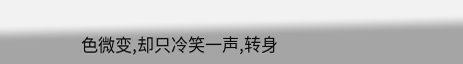色微变,却只冷笑一声,转身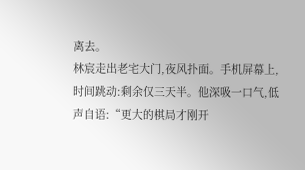离去。
林宸走出老宅大门,夜风扑面。手机屏幕上,时间跳动:剩余仅三天半。他深吸一口气,低声自语:“更大的棋局才刚开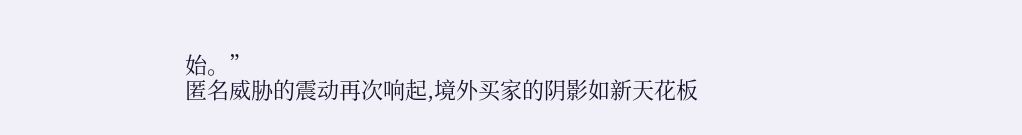始。”
匿名威胁的震动再次响起,境外买家的阴影如新天花板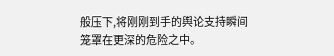般压下,将刚刚到手的舆论支持瞬间笼罩在更深的危险之中。